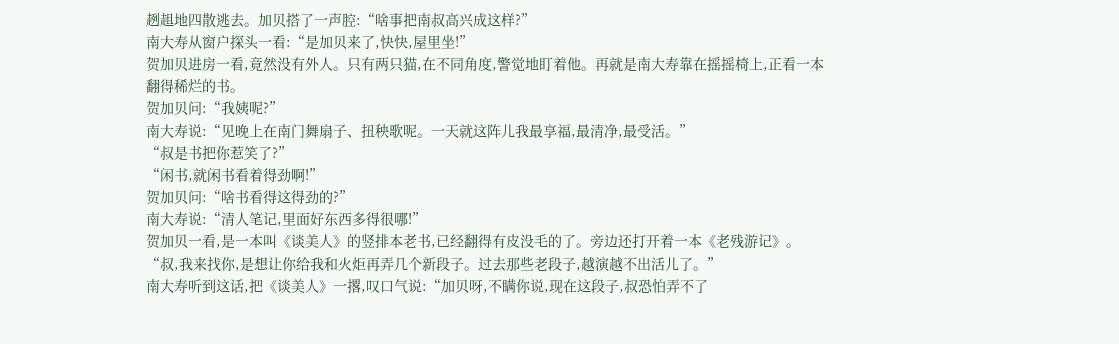趔趄地四散逃去。加贝搭了一声腔:“啥事把南叔高兴成这样?”
南大寿从窗户探头一看:“是加贝来了,快快,屋里坐!”
贺加贝进房一看,竟然没有外人。只有两只猫,在不同角度,警觉地盯着他。再就是南大寿靠在摇摇椅上,正看一本翻得稀烂的书。
贺加贝问:“我姨呢?”
南大寿说:“见晚上在南门舞扇子、扭秧歌呢。一天就这阵儿我最享福,最清净,最受活。”
“叔是书把你惹笑了?”
“闲书,就闲书看着得劲啊!”
贺加贝问:“啥书看得这得劲的?”
南大寿说:“清人笔记,里面好东西多得很哪!”
贺加贝一看,是一本叫《谈美人》的竖排本老书,已经翻得有皮没毛的了。旁边还打开着一本《老残游记》。
“叔,我来找你,是想让你给我和火炬再弄几个新段子。过去那些老段子,越演越不出活儿了。”
南大寿听到这话,把《谈美人》一撂,叹口气说:“加贝呀,不瞒你说,现在这段子,叔恐怕弄不了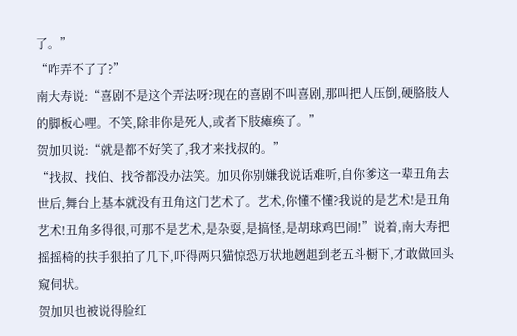了。”
“咋弄不了了?”
南大寿说:“喜剧不是这个弄法呀?现在的喜剧不叫喜剧,那叫把人压倒,硬胳肢人的脚板心哩。不笑,除非你是死人,或者下肢瘫痪了。”
贺加贝说:“就是都不好笑了,我才来找叔的。”
“找叔、找伯、找爷都没办法笑。加贝你别嫌我说话难听,自你爹这一辈丑角去世后,舞台上基本就没有丑角这门艺术了。艺术,你懂不懂?我说的是艺术!是丑角艺术!丑角多得很,可那不是艺术,是杂耍,是搞怪,是胡球鸡巴闹!”说着,南大寿把摇摇椅的扶手狠拍了几下,吓得两只猫惊恐万状地趔趄到老五斗橱下,才敢做回头窥伺状。
贺加贝也被说得脸红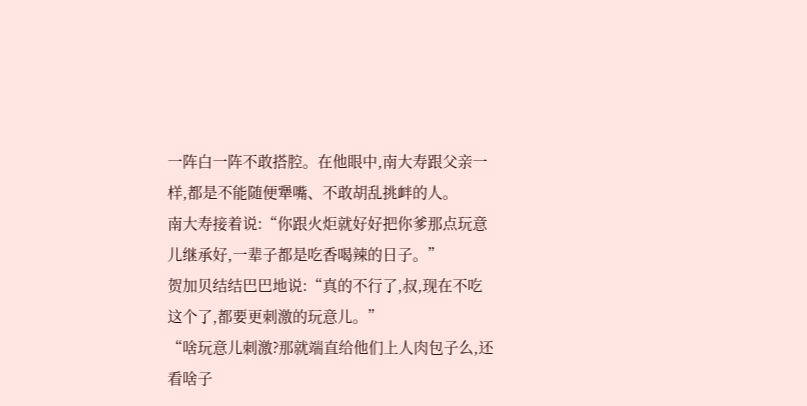一阵白一阵不敢搭腔。在他眼中,南大寿跟父亲一样,都是不能随便犟嘴、不敢胡乱挑衅的人。
南大寿接着说:“你跟火炬就好好把你爹那点玩意儿继承好,一辈子都是吃香喝辣的日子。”
贺加贝结结巴巴地说:“真的不行了,叔,现在不吃这个了,都要更刺激的玩意儿。”
“啥玩意儿刺激?那就端直给他们上人肉包子么,还看啥子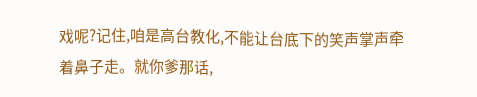戏呢?记住,咱是高台教化,不能让台底下的笑声掌声牵着鼻子走。就你爹那话,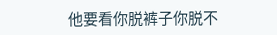他要看你脱裤子你脱不